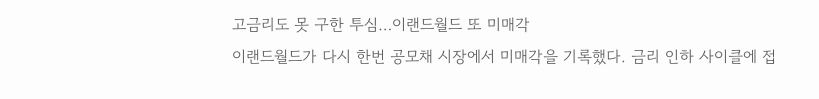고금리도 못 구한 투심…이랜드월드 또 미매각
이랜드월드가 다시 한번 공모채 시장에서 미매각을 기록했다. 금리 인하 사이클에 접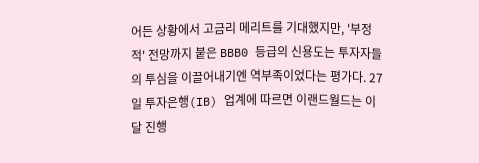어든 상황에서 고금리 메리트를 기대했지만, '부정적' 전망까지 붙은 BBB0 등급의 신용도는 투자자들의 투심을 이끌어내기엔 역부족이었다는 평가다. 27일 투자은행(IB) 업계에 따르면 이랜드월드는 이달 진행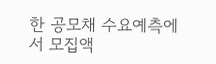한 공모채 수요예측에서 모집액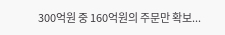300억원 중 160억원의 주문만 확보...